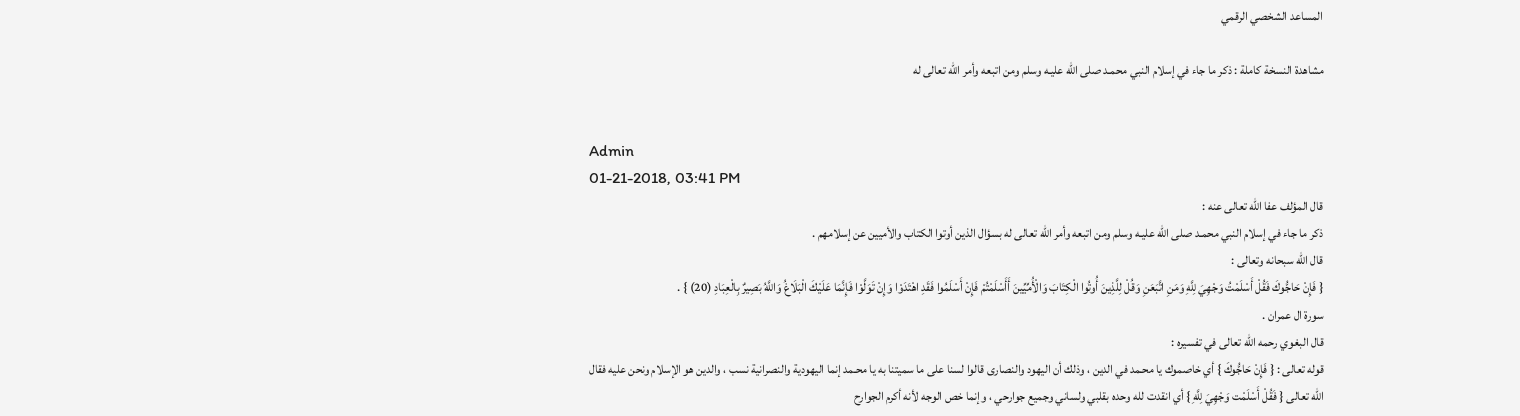المساعد الشخصي الرقمي

مشاهدة النسخة كاملة : ذكر ما جاء في إسلام النبي محمـد صلى الله عليـه وسلم ومن اتبعه وأمر الله تعالى له


Admin
01-21-2018, 03:41 PM
قال المؤلف عفا الله تعالى عنه :
ذكر ما جاء في إسلام النبي محمـد صلى الله عليـه وسلم ومن اتبعه وأمر الله تعالى له بسؤال الذين أوتوا الكتاب والأميين عن إسلامهم .
قال الله سبحانه وتعالى :
{ فَإِنْ حَاجُّوكَ فَقُلْ أَسْلَمْتُ وَجْهِيَ لِلَّهِ وَمَنِ اتَّبَعَنِ وَقُلْ لِلَّذِينَ أُوتُوا الْكِتَابَ وَالْأُمِّيِّينَ أَأَسْلَمْتُمْ فَإِنْ أَسْلَمُوا فَقَدِ اهْتَدَوْا وَإِنْ تَوَلَّوْا فَإِنَّمَا عَلَيْكَ الْبَلَاغُ وَاللَّهُ بَصِيرٌ بِالْعِبَادِ (20) } .
سورة ال عمران .
قال البغوي رحمه الله تعالى في تفسيره :
قوله تعالى : { فَإِنْ حَاجُّوكَ } أي خاصموك يا محـمد في الدين ، وذلك أن اليهود والنصارى قالوا لسنا على ما سميتنا به يا محـمد إنما اليهودية والنصرانية نسب ، والدين هو الإسلام ونحن عليه فقال الله تعالى { فَقُلْ أَسْلَمْت وَجْهِيَ لِلَّهِ } أي انقدت لله وحده بقلبي ولساني وجميع جوارحي ، وإنما خص الوجه لأنه أكرم الجوارح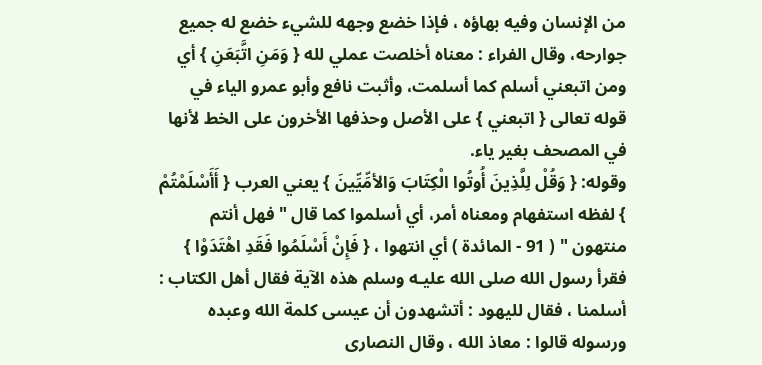من الإنسان وفيه بهاؤه ، فإذا خضع وجهه للشيء خضع له جميع جوارحه، وقال الفراء : معناه أخلصت عملي لله { وَمَنِ اتَّبَعَنِ } أي ومن اتبعني أسلم كما أسلمت، وأثبت نافع وأبو عمرو الياء في قوله تعالى { اتبعني } على الأصل وحذفها الأخرون على الخط لأنها في المصحف بغير ياء.
وقوله: { وَقُلْ لِلَّذِينَ أُوتُوا الْكِتَابَ وَالأمِّيِّينَ } يعني العرب { أَأَسْلَمْتُمْ } لفظه استفهام ومعناه أمر، أي أسلموا كما قال " فهل أنتم منتهون " ( 91 - المائدة ) أي انتهوا ، { فَإِنْ أَسْلَمُوا فَقَدِ اهْتَدَوْا } فقرأ رسول الله صلى الله عليـه وسلم هذه الآية فقال أهل الكتاب : أسلمنا ، فقال لليهود : أتشهدون أن عيسى كلمة الله وعبده ورسوله قالوا : معاذ الله ، وقال النصارى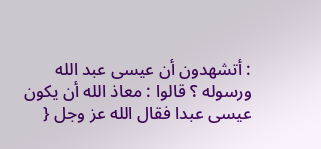: أتشهدون أن عيسى عبد الله ورسوله ؟ قالوا : معاذ الله أن يكون عيسى عبدا فقال الله عز وجل {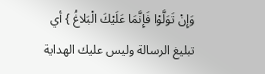وَإِنْ تَوَلَّوْا فَإِنَّمَا عَلَيْكَ الْبَلاغُ } أي تبليغ الرسالة وليس عليك الهداية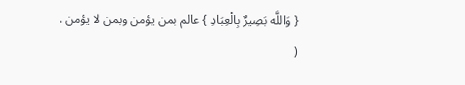{ وَاللَّه بَصِيرٌ بِالْعِبَادِ } عالم بمن يؤمن وبمن لا يؤمن .
(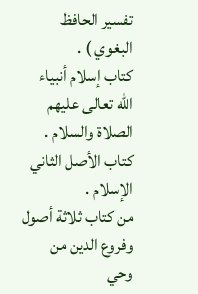تفسير الحافظ البغوي ) .
كتاب إسلام أنبياء الله تعالى عليهم الصلاة والسلام .
كتاب الأصل الثاني الإسلام .
من كتاب ثلاثة أصول وفروع الدين من وحي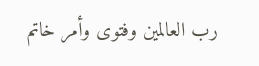رب العالمين وفتوى وأمر خاتم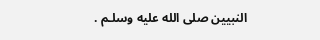النبيين صلى الله عليه وسلـم .